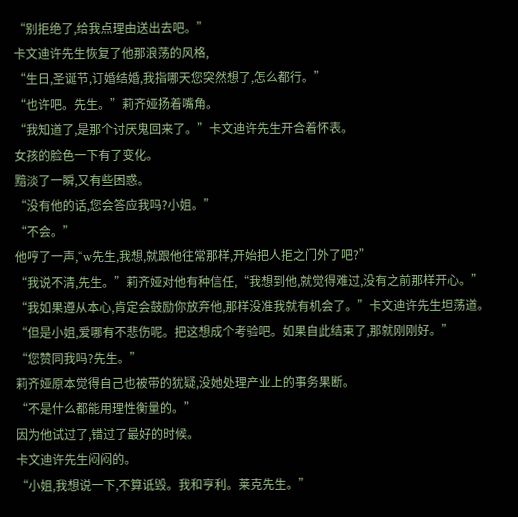“别拒绝了,给我点理由送出去吧。”
卡文迪许先生恢复了他那浪荡的风格,
“生日,圣诞节,订婚结婚,我指哪天您突然想了,怎么都行。”
“也许吧。先生。”莉齐娅扬着嘴角。
“我知道了,是那个讨厌鬼回来了。”卡文迪许先生开合着怀表。
女孩的脸色一下有了变化。
黯淡了一瞬,又有些困惑。
“没有他的话,您会答应我吗?小姐。”
“不会。”
他哼了一声,“w先生,我想,就跟他往常那样,开始把人拒之门外了吧?”
“我说不清,先生。”莉齐娅对他有种信任,“我想到他,就觉得难过,没有之前那样开心。”
“我如果遵从本心,肯定会鼓励你放弃他,那样没准我就有机会了。”卡文迪许先生坦荡道。
“但是小姐,爱哪有不悲伤呢。把这想成个考验吧。如果自此结束了,那就刚刚好。”
“您赞同我吗?先生。”
莉齐娅原本觉得自己也被带的犹疑,没她处理产业上的事务果断。
“不是什么都能用理性衡量的。”
因为他试过了,错过了最好的时候。
卡文迪许先生闷闷的。
“小姐,我想说一下,不算诋毁。我和亨利。莱克先生。”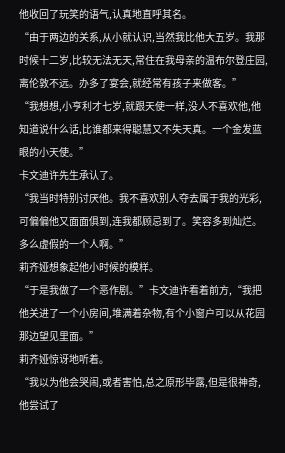他收回了玩笑的语气,认真地直呼其名。
“由于两边的关系,从小就认识,当然我比他大五岁。我那时候十二岁,比较无法无天,常住在我母亲的温布尔登庄园,离伦敦不远。办多了宴会,就经常有孩子来做客。”
“我想想,小亨利才七岁,就跟天使一样,没人不喜欢他,他知道说什么话,比谁都来得聪慧又不失天真。一个金发蓝眼的小天使。”
卡文迪许先生承认了。
“我当时特别讨厌他。我不喜欢别人夺去属于我的光彩,可偏偏他又面面俱到,连我都顾忌到了。笑容多到灿烂。多么虚假的一个人啊。”
莉齐娅想象起他小时候的模样。
“于是我做了一个恶作剧。”卡文迪许看着前方,“我把他关进了一个小房间,堆满着杂物,有个小窗户可以从花园那边望见里面。”
莉齐娅惊讶地听着。
“我以为他会哭闹,或者害怕,总之原形毕露,但是很神奇,他尝试了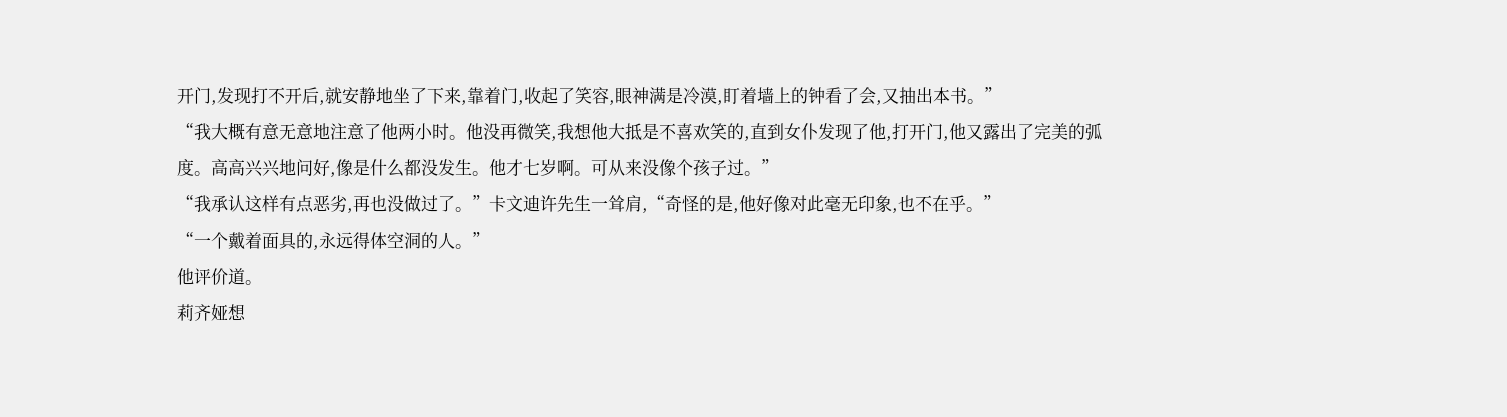开门,发现打不开后,就安静地坐了下来,靠着门,收起了笑容,眼神满是冷漠,盯着墙上的钟看了会,又抽出本书。”
“我大概有意无意地注意了他两小时。他没再微笑,我想他大抵是不喜欢笑的,直到女仆发现了他,打开门,他又露出了完美的弧度。高高兴兴地问好,像是什么都没发生。他才七岁啊。可从来没像个孩子过。”
“我承认这样有点恶劣,再也没做过了。”卡文迪许先生一耸肩,“奇怪的是,他好像对此毫无印象,也不在乎。”
“一个戴着面具的,永远得体空洞的人。”
他评价道。
莉齐娅想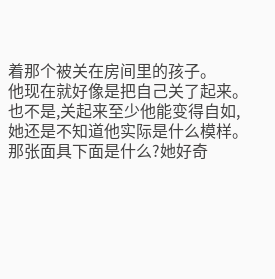着那个被关在房间里的孩子。
他现在就好像是把自己关了起来。
也不是,关起来至少他能变得自如,她还是不知道他实际是什么模样。
那张面具下面是什么?她好奇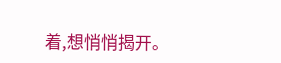着,想悄悄揭开。